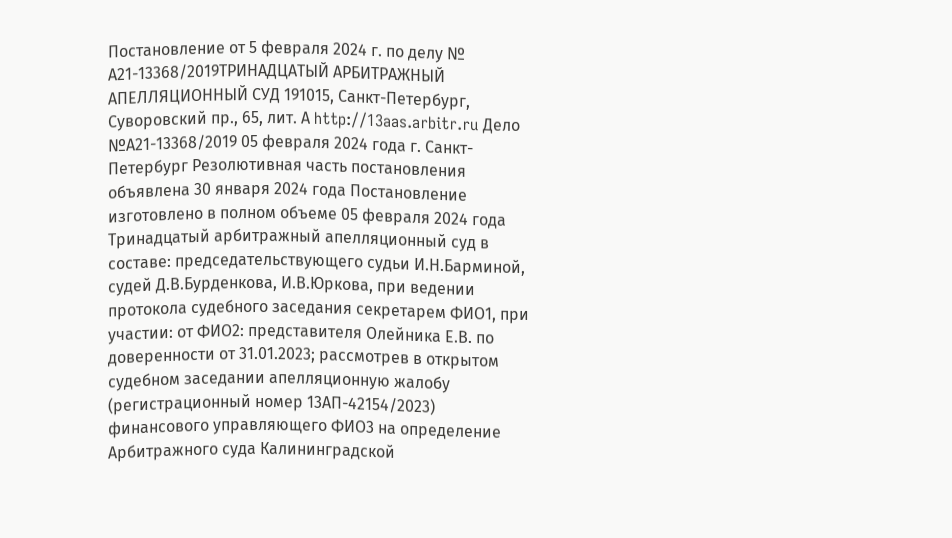Постановление от 5 февраля 2024 г. по делу № А21-13368/2019ТРИНАДЦАТЫЙ АРБИТРАЖНЫЙ АПЕЛЛЯЦИОННЫЙ СУД 191015, Санкт-Петербург, Суворовский пр., 65, лит. А http://13aas.arbitr.ru Дело №А21-13368/2019 05 февраля 2024 года г. Санкт-Петербург Резолютивная часть постановления объявлена 30 января 2024 года Постановление изготовлено в полном объеме 05 февраля 2024 года Тринадцатый арбитражный апелляционный суд в составе: председательствующего судьи И.Н.Барминой, судей Д.В.Бурденкова, И.В.Юркова, при ведении протокола судебного заседания секретарем ФИО1, при участии: от ФИО2: представителя Олейника Е.В. по доверенности от 31.01.2023; рассмотрев в открытом судебном заседании апелляционную жалобу (регистрационный номер 13АП-42154/2023) финансового управляющего ФИО3 на определение Арбитражного суда Калининградской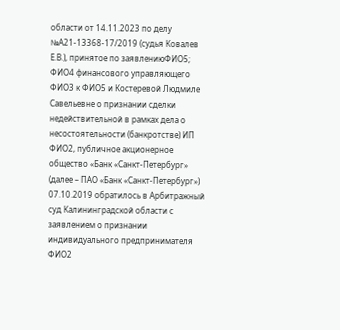области от 14.11.2023 по делу №А21-13368-17/2019 (судья Ковалев Е.В.), принятое по заявлениюФИО5; ФИО4 финансового управляющего ФИО3 к ФИО5 и Костеревой Людмиле Савельевне о признании сделки недействительной в рамках дела о несостоятельности (банкротстве) ИП ФИО2, публичное акционерное общество «Банк «Санкт-Петербург» (далее – ПАО «Банк «Санкт-Петербург») 07.10.2019 обратилось в Арбитражный суд Калининградской области с заявлением о признании индивидуального предпринимателя ФИО2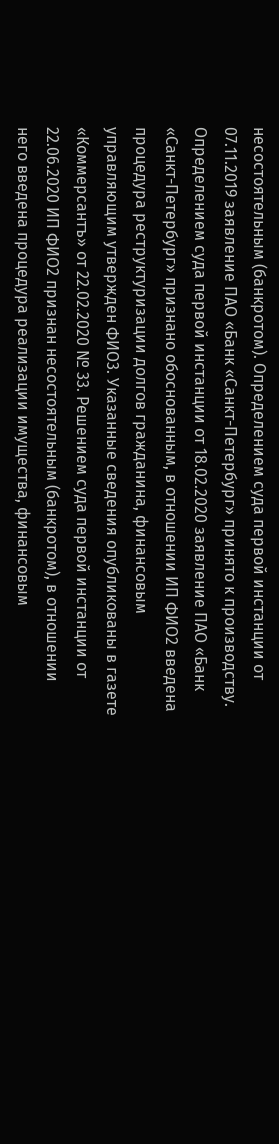несостоятельным (банкротом). Определением суда первой инстанции от 07.11.2019 заявление ПАО «Банк «Санкт-Петербург» принято к производству. Определением суда первой инстанции от 18.02.2020 заявление ПАО «Банк «Санкт-Петербург» признано обоснованным, в отношении ИП ФИО2 введена процедура реструктуризации долгов гражданина, финансовым управляющим утвержден ФИО3. Указанные сведения опубликованы в газете «Коммерсантъ» от 22.02.2020 № 33. Решением суда первой инстанции от 22.06.2020 ИП ФИО2 признан несостоятельным (банкротом), в отношении него введена процедура реализации имущества, финансовым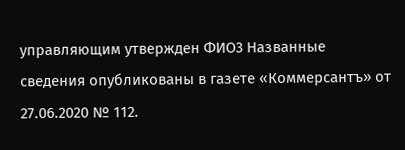управляющим утвержден ФИО3 Названные сведения опубликованы в газете «Коммерсантъ» от 27.06.2020 № 112.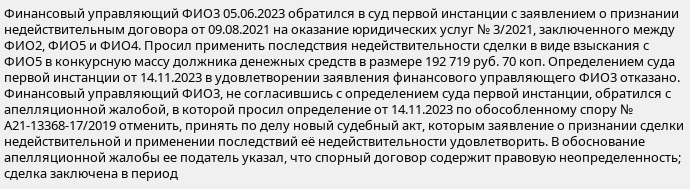Финансовый управляющий ФИО3 05.06.2023 обратился в суд первой инстанции с заявлением о признании недействительным договора от 09.08.2021 на оказание юридических услуг № 3/2021, заключенного между ФИО2, ФИО5 и ФИО4. Просил применить последствия недействительности сделки в виде взыскания с ФИО5 в конкурсную массу должника денежных средств в размере 192 719 руб. 70 коп. Определением суда первой инстанции от 14.11.2023 в удовлетворении заявления финансового управляющего ФИО3 отказано. Финансовый управляющий ФИО3, не согласившись с определением суда первой инстанции, обратился с апелляционной жалобой, в которой просил определение от 14.11.2023 по обособленному спору № А21-13368-17/2019 отменить, принять по делу новый судебный акт, которым заявление о признании сделки недействительной и применении последствий её недействительности удовлетворить. В обоснование апелляционной жалобы ее податель указал, что спорный договор содержит правовую неопределенность; сделка заключена в период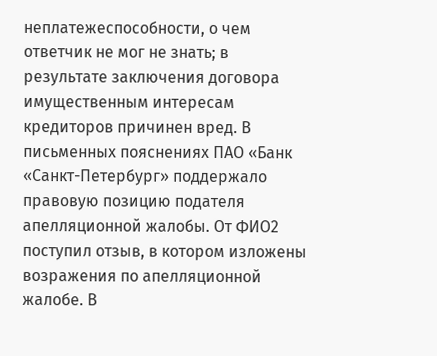неплатежеспособности, о чем ответчик не мог не знать; в результате заключения договора имущественным интересам кредиторов причинен вред. В письменных пояснениях ПАО «Банк «Санкт-Петербург» поддержало правовую позицию подателя апелляционной жалобы. От ФИО2 поступил отзыв, в котором изложены возражения по апелляционной жалобе. В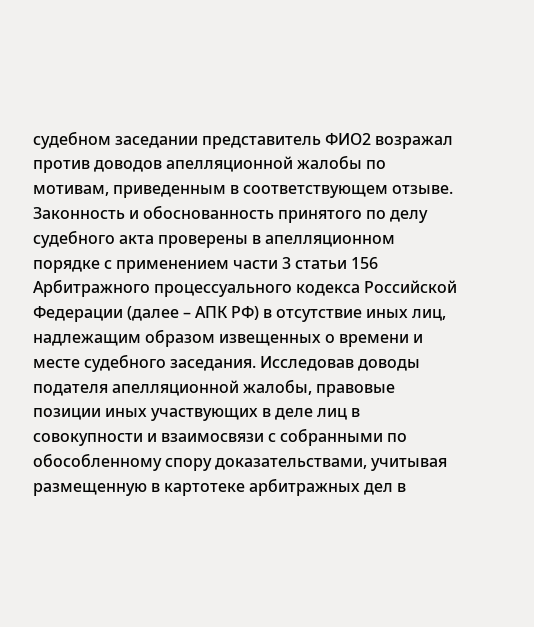судебном заседании представитель ФИО2 возражал против доводов апелляционной жалобы по мотивам, приведенным в соответствующем отзыве. Законность и обоснованность принятого по делу судебного акта проверены в апелляционном порядке с применением части 3 статьи 156 Арбитражного процессуального кодекса Российской Федерации (далее – АПК РФ) в отсутствие иных лиц, надлежащим образом извещенных о времени и месте судебного заседания. Исследовав доводы подателя апелляционной жалобы, правовые позиции иных участвующих в деле лиц в совокупности и взаимосвязи с собранными по обособленному спору доказательствами, учитывая размещенную в картотеке арбитражных дел в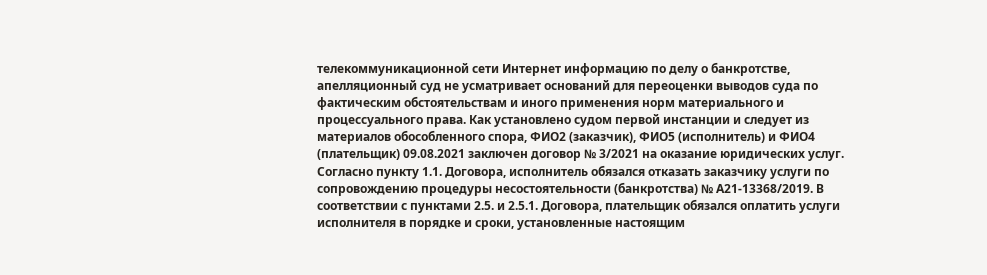телекоммуникационной сети Интернет информацию по делу о банкротстве, апелляционный суд не усматривает оснований для переоценки выводов суда по фактическим обстоятельствам и иного применения норм материального и процессуального права. Как установлено судом первой инстанции и следует из материалов обособленного спора, ФИО2 (заказчик), ФИО5 (исполнитель) и ФИО4 (плательщик) 09.08.2021 заключен договор № 3/2021 на оказание юридических услуг. Согласно пункту 1.1. Договора, исполнитель обязался отказать заказчику услуги по сопровождению процедуры несостоятельности (банкротства) № А21-13368/2019. В соответствии с пунктами 2.5. и 2.5.1. Договора, плательщик обязался оплатить услуги исполнителя в порядке и сроки, установленные настоящим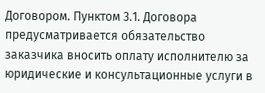Договором. Пунктом 3.1. Договора предусматривается обязательство заказчика вносить оплату исполнителю за юридические и консультационные услуги в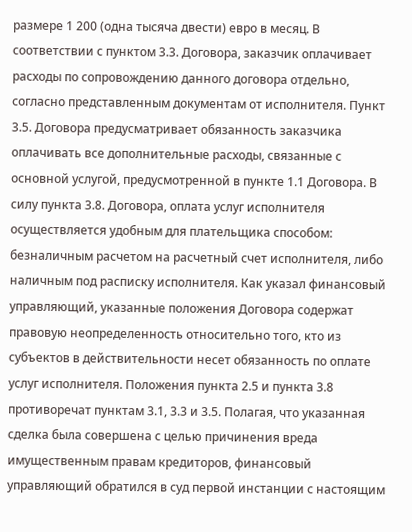размере 1 200 (одна тысяча двести) евро в месяц. В соответствии с пунктом 3.3. Договора, заказчик оплачивает расходы по сопровождению данного договора отдельно, согласно представленным документам от исполнителя. Пункт 3.5. Договора предусматривает обязанность заказчика оплачивать все дополнительные расходы, связанные с основной услугой, предусмотренной в пункте 1.1 Договора. В силу пункта 3.8. Договора, оплата услуг исполнителя осуществляется удобным для плательщика способом: безналичным расчетом на расчетный счет исполнителя, либо наличным под расписку исполнителя. Как указал финансовый управляющий, указанные положения Договора содержат правовую неопределенность относительно того, кто из субъектов в действительности несет обязанность по оплате услуг исполнителя. Положения пункта 2.5 и пункта 3.8 противоречат пунктам 3.1, 3.3 и 3.5. Полагая, что указанная сделка была совершена с целью причинения вреда имущественным правам кредиторов, финансовый управляющий обратился в суд первой инстанции с настоящим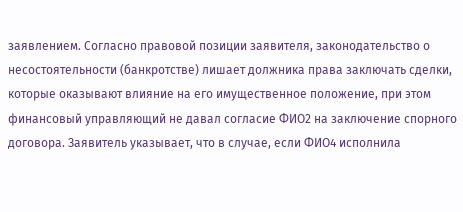заявлением. Согласно правовой позиции заявителя, законодательство о несостоятельности (банкротстве) лишает должника права заключать сделки, которые оказывают влияние на его имущественное положение, при этом финансовый управляющий не давал согласие ФИО2 на заключение спорного договора. Заявитель указывает, что в случае, если ФИО4 исполнила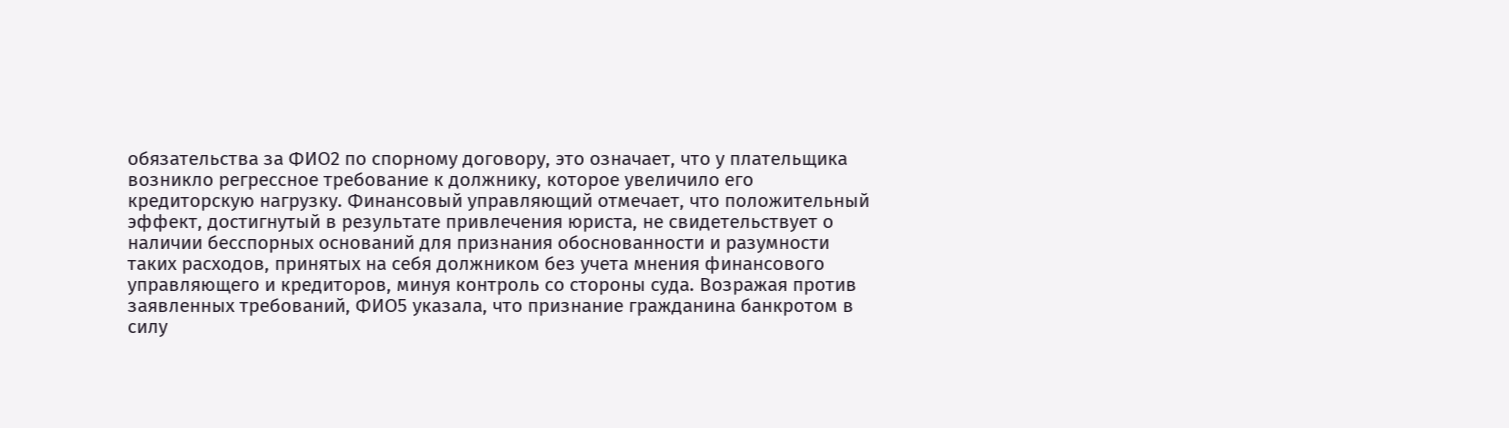обязательства за ФИО2 по спорному договору, это означает, что у плательщика возникло регрессное требование к должнику, которое увеличило его кредиторскую нагрузку. Финансовый управляющий отмечает, что положительный эффект, достигнутый в результате привлечения юриста, не свидетельствует о наличии бесспорных оснований для признания обоснованности и разумности таких расходов, принятых на себя должником без учета мнения финансового управляющего и кредиторов, минуя контроль со стороны суда. Возражая против заявленных требований, ФИО5 указала, что признание гражданина банкротом в силу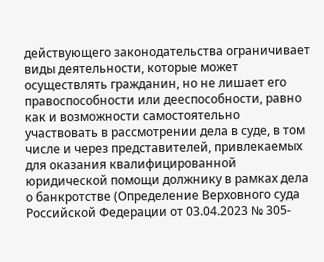действующего законодательства ограничивает виды деятельности, которые может осуществлять гражданин, но не лишает его правоспособности или дееспособности, равно как и возможности самостоятельно участвовать в рассмотрении дела в суде, в том числе и через представителей, привлекаемых для оказания квалифицированной юридической помощи должнику в рамках дела о банкротстве (Определение Верховного суда Российской Федерации от 03.04.2023 № 305-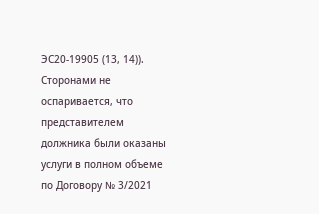ЭС20-19905 (13, 14)). Сторонами не оспаривается, что представителем должника были оказаны услуги в полном объеме по Договору № 3/2021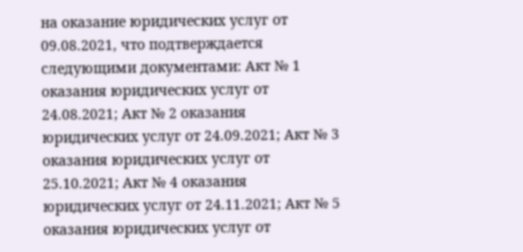на оказание юридических услуг от 09.08.2021, что подтверждается следующими документами: Акт № 1 оказания юридических услуг от 24.08.2021; Акт № 2 оказания юридических услуг от 24.09.2021; Акт № 3 оказания юридических услуг от 25.10.2021; Акт № 4 оказания юридических услуг от 24.11.2021; Акт № 5 оказания юридических услуг от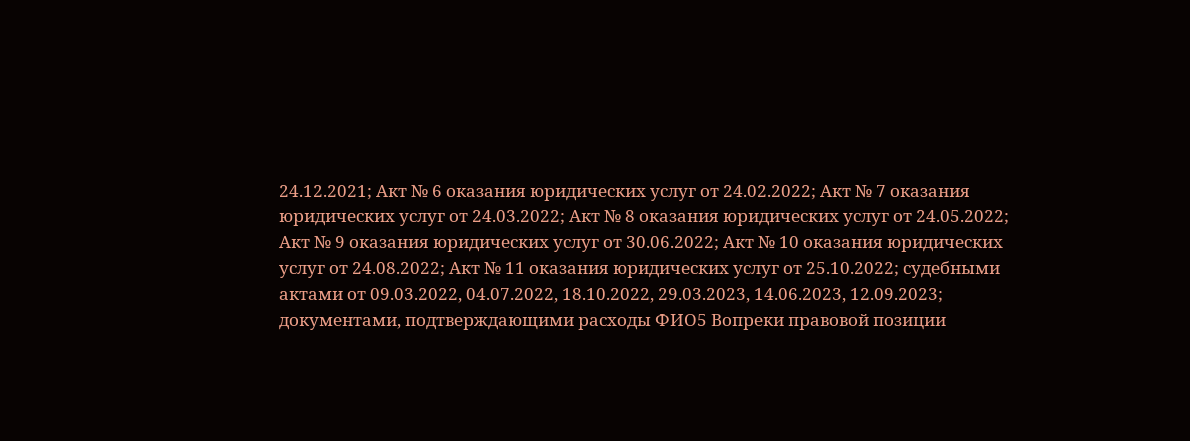24.12.2021; Акт № 6 оказания юридических услуг от 24.02.2022; Акт № 7 оказания юридических услуг от 24.03.2022; Акт № 8 оказания юридических услуг от 24.05.2022; Акт № 9 оказания юридических услуг от 30.06.2022; Акт № 10 оказания юридических услуг от 24.08.2022; Акт № 11 оказания юридических услуг от 25.10.2022; судебными актами от 09.03.2022, 04.07.2022, 18.10.2022, 29.03.2023, 14.06.2023, 12.09.2023; документами, подтверждающими расходы ФИО5 Вопреки правовой позиции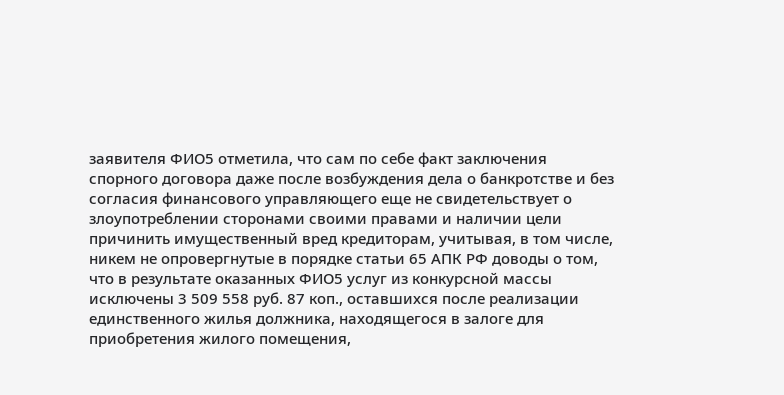заявителя ФИО5 отметила, что сам по себе факт заключения спорного договора даже после возбуждения дела о банкротстве и без согласия финансового управляющего еще не свидетельствует о злоупотреблении сторонами своими правами и наличии цели причинить имущественный вред кредиторам, учитывая, в том числе, никем не опровергнутые в порядке статьи 65 АПК РФ доводы о том, что в результате оказанных ФИО5 услуг из конкурсной массы исключены 3 509 558 руб. 87 коп., оставшихся после реализации единственного жилья должника, находящегося в залоге для приобретения жилого помещения,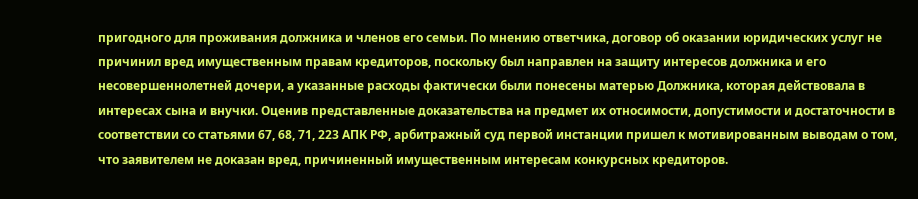пригодного для проживания должника и членов его семьи. По мнению ответчика, договор об оказании юридических услуг не причинил вред имущественным правам кредиторов, поскольку был направлен на защиту интересов должника и его несовершеннолетней дочери, а указанные расходы фактически были понесены матерью Должника, которая действовала в интересах сына и внучки. Оценив представленные доказательства на предмет их относимости, допустимости и достаточности в соответствии со статьями 67, 68, 71, 223 АПК РФ, арбитражный суд первой инстанции пришел к мотивированным выводам о том, что заявителем не доказан вред, причиненный имущественным интересам конкурсных кредиторов.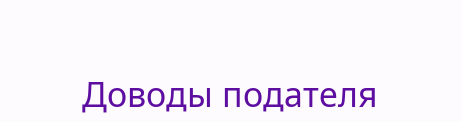Доводы подателя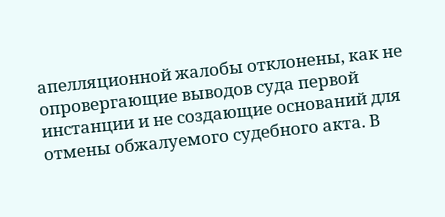апелляционной жалобы отклонены, как не опровергающие выводов суда первой инстанции и не создающие оснований для отмены обжалуемого судебного акта. В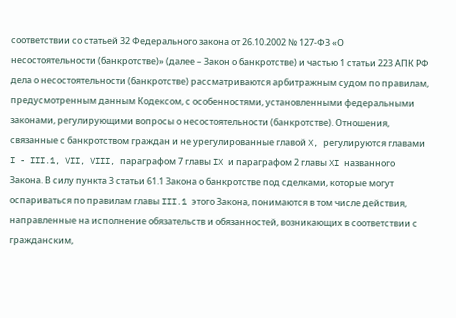соответствии со статьей 32 Федерального закона от 26.10.2002 № 127-ФЗ «О несостоятельности (банкротстве)» (далее – Закон о банкротстве) и частью 1 статьи 223 АПК РФ дела о несостоятельности (банкротстве) рассматриваются арбитражным судом по правилам, предусмотренным данным Кодексом, с особенностями, установленными федеральными законами, регулирующими вопросы о несостоятельности (банкротстве). Отношения, связанные с банкротством граждан и не урегулированные главой X, регулируются главами I - III.1, VII, VIII, параграфом 7 главы IX и параграфом 2 главы XI названного Закона. В силу пункта 3 статьи 61.1 Закона о банкротстве под сделками, которые могут оспариваться по правилам главы III.1 этого Закона, понимаются в том числе действия, направленные на исполнение обязательств и обязанностей, возникающих в соответствии с гражданским,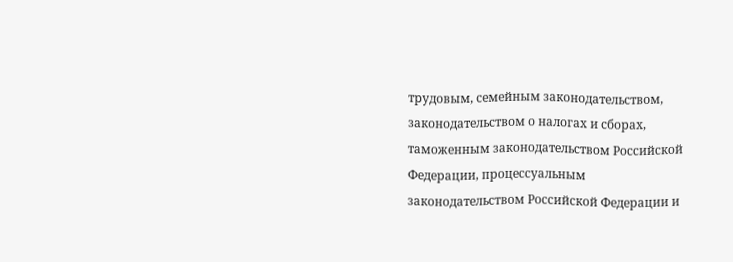трудовым, семейным законодательством, законодательством о налогах и сборах, таможенным законодательством Российской Федерации, процессуальным законодательством Российской Федерации и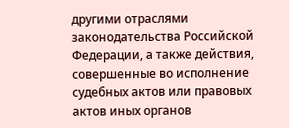другими отраслями законодательства Российской Федерации, а также действия, совершенные во исполнение судебных актов или правовых актов иных органов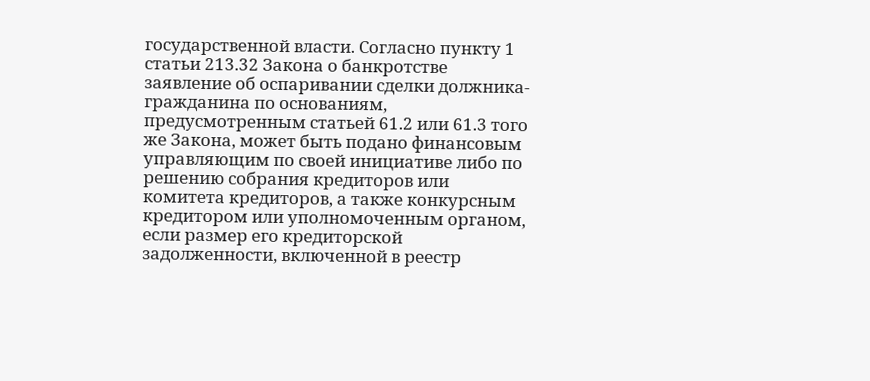государственной власти. Согласно пункту 1 статьи 213.32 Закона о банкротстве заявление об оспаривании сделки должника-гражданина по основаниям, предусмотренным статьей 61.2 или 61.3 того же Закона, может быть подано финансовым управляющим по своей инициативе либо по решению собрания кредиторов или комитета кредиторов, а также конкурсным кредитором или уполномоченным органом, если размер его кредиторской задолженности, включенной в реестр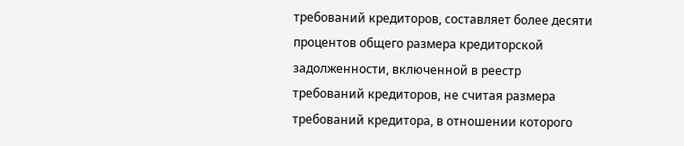требований кредиторов, составляет более десяти процентов общего размера кредиторской задолженности, включенной в реестр требований кредиторов, не считая размера требований кредитора, в отношении которого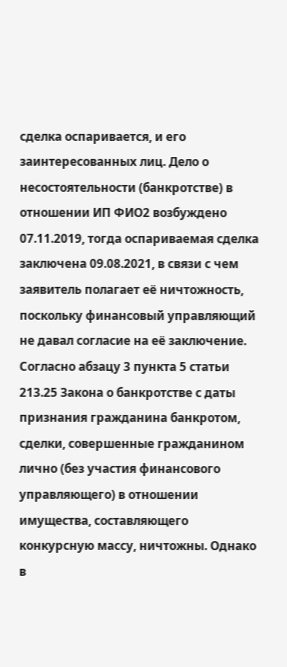сделка оспаривается, и его заинтересованных лиц. Дело о несостоятельности (банкротстве) в отношении ИП ФИО2 возбуждено 07.11.2019, тогда оспариваемая сделка заключена 09.08.2021, в связи с чем заявитель полагает её ничтожность, поскольку финансовый управляющий не давал согласие на её заключение. Согласно абзацу 3 пункта 5 статьи 213.25 Закона о банкротстве с даты признания гражданина банкротом, сделки, совершенные гражданином лично (без участия финансового управляющего) в отношении имущества, составляющего конкурсную массу, ничтожны. Однако в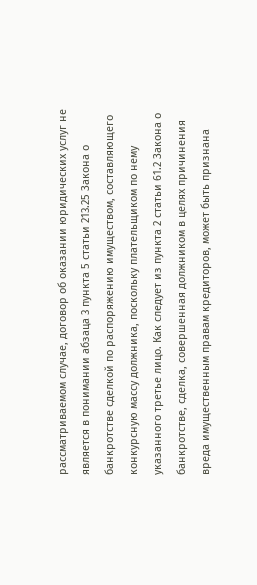рассматриваемом случае, договор об оказании юридических услуг не является в понимании абзаца 3 пункта 5 статьи 213.25 Закона о банкротстве сделкой по распоряжению имуществом, составляющего конкурсную массу должника, поскольку плательщиком по нему указанного третье лицо. Как следует из пункта 2 статьи 61.2 Закона о банкротстве, сделка, совершенная должником в целях причинения вреда имущественным правам кредиторов, может быть признана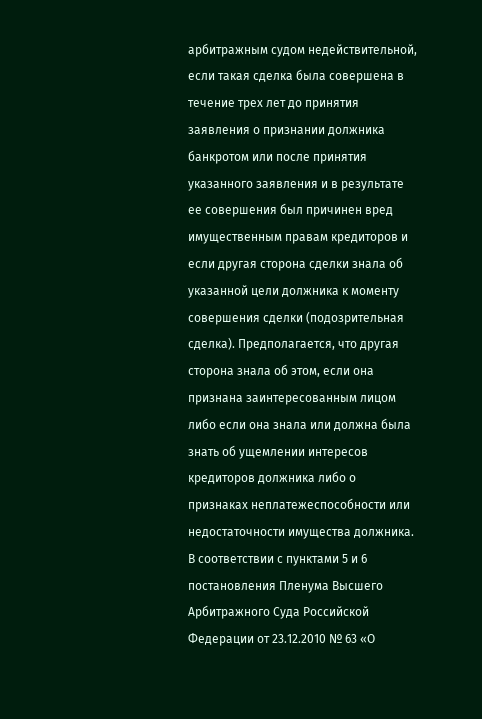арбитражным судом недействительной, если такая сделка была совершена в течение трех лет до принятия заявления о признании должника банкротом или после принятия указанного заявления и в результате ее совершения был причинен вред имущественным правам кредиторов и если другая сторона сделки знала об указанной цели должника к моменту совершения сделки (подозрительная сделка). Предполагается, что другая сторона знала об этом, если она признана заинтересованным лицом либо если она знала или должна была знать об ущемлении интересов кредиторов должника либо о признаках неплатежеспособности или недостаточности имущества должника. В соответствии с пунктами 5 и 6 постановления Пленума Высшего Арбитражного Суда Российской Федерации от 23.12.2010 № 63 «О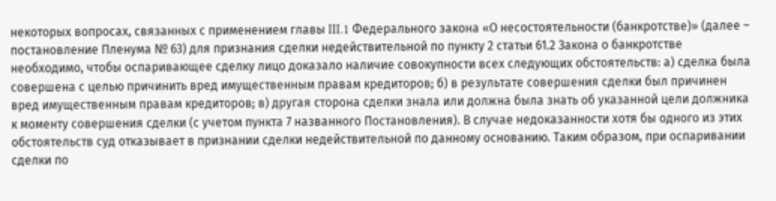некоторых вопросах, связанных с применением главы III.1 Федерального закона «О несостоятельности (банкротстве)» (далее – постановление Пленума № 63) для признания сделки недействительной по пункту 2 статьи 61.2 Закона о банкротстве необходимо, чтобы оспаривающее сделку лицо доказало наличие совокупности всех следующих обстоятельств: а) сделка была совершена с целью причинить вред имущественным правам кредиторов; б) в результате совершения сделки был причинен вред имущественным правам кредиторов; в) другая сторона сделки знала или должна была знать об указанной цели должника к моменту совершения сделки (с учетом пункта 7 названного Постановления). В случае недоказанности хотя бы одного из этих обстоятельств суд отказывает в признании сделки недействительной по данному основанию. Таким образом, при оспаривании сделки по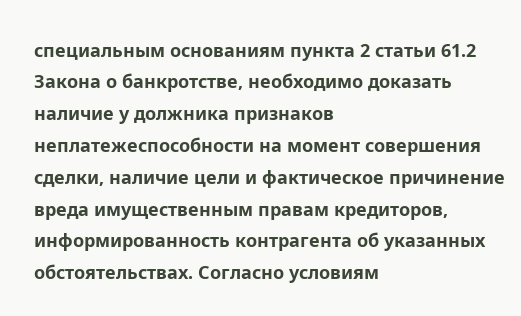специальным основаниям пункта 2 статьи 61.2 Закона о банкротстве, необходимо доказать наличие у должника признаков неплатежеспособности на момент совершения сделки, наличие цели и фактическое причинение вреда имущественным правам кредиторов, информированность контрагента об указанных обстоятельствах. Согласно условиям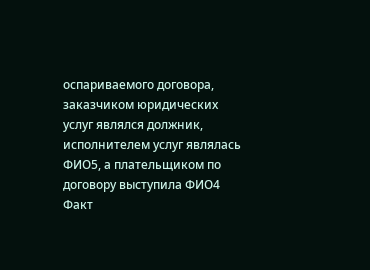оспариваемого договора, заказчиком юридических услуг являлся должник, исполнителем услуг являлась ФИО5, а плательщиком по договору выступила ФИО4 Факт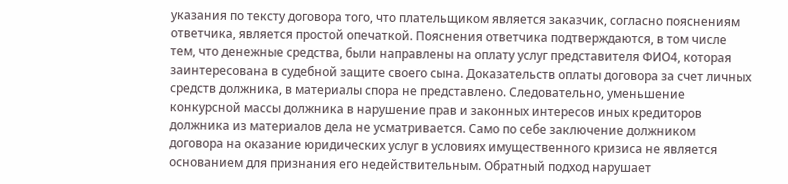указания по тексту договора того, что плательщиком является заказчик, согласно пояснениям ответчика, является простой опечаткой. Пояснения ответчика подтверждаются, в том числе тем, что денежные средства, были направлены на оплату услуг представителя ФИО4, которая заинтересована в судебной защите своего сына. Доказательств оплаты договора за счет личных средств должника, в материалы спора не представлено. Следовательно, уменьшение конкурсной массы должника в нарушение прав и законных интересов иных кредиторов должника из материалов дела не усматривается. Само по себе заключение должником договора на оказание юридических услуг в условиях имущественного кризиса не является основанием для признания его недействительным. Обратный подход нарушает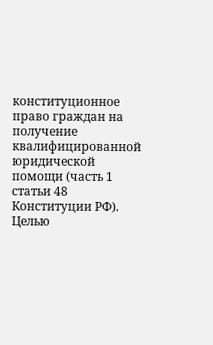конституционное право граждан на получение квалифицированной юридической помощи (часть 1 статьи 48 Конституции РФ). Целью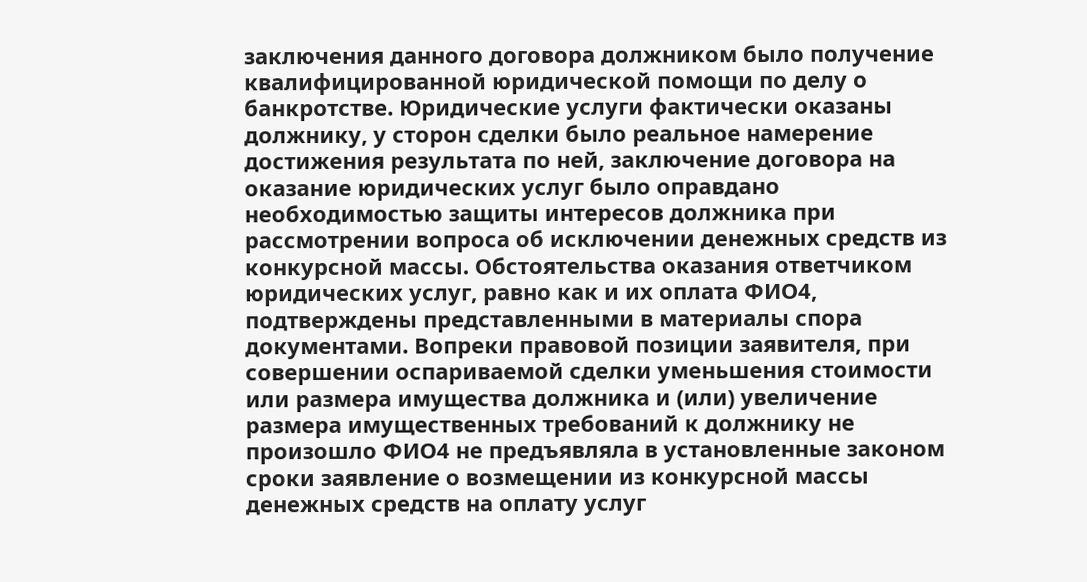заключения данного договора должником было получение квалифицированной юридической помощи по делу о банкротстве. Юридические услуги фактически оказаны должнику, у сторон сделки было реальное намерение достижения результата по ней, заключение договора на оказание юридических услуг было оправдано необходимостью защиты интересов должника при рассмотрении вопроса об исключении денежных средств из конкурсной массы. Обстоятельства оказания ответчиком юридических услуг, равно как и их оплата ФИО4, подтверждены представленными в материалы спора документами. Вопреки правовой позиции заявителя, при совершении оспариваемой сделки уменьшения стоимости или размера имущества должника и (или) увеличение размера имущественных требований к должнику не произошло ФИО4 не предъявляла в установленные законом сроки заявление о возмещении из конкурсной массы денежных средств на оплату услуг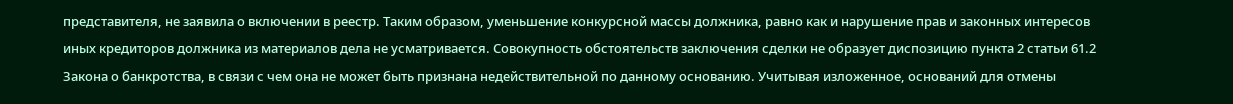представителя, не заявила о включении в реестр. Таким образом, уменьшение конкурсной массы должника, равно как и нарушение прав и законных интересов иных кредиторов должника из материалов дела не усматривается. Совокупность обстоятельств заключения сделки не образует диспозицию пункта 2 статьи 61.2 Закона о банкротства, в связи с чем она не может быть признана недействительной по данному основанию. Учитывая изложенное, оснований для отмены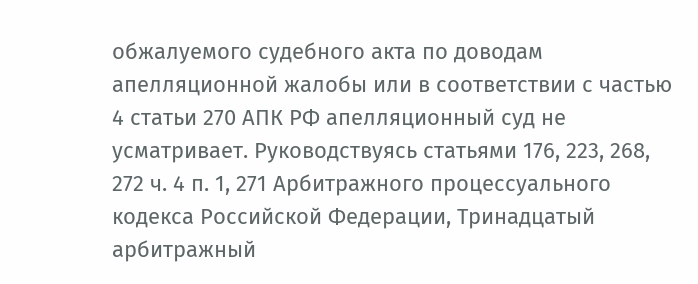обжалуемого судебного акта по доводам апелляционной жалобы или в соответствии с частью 4 статьи 270 АПК РФ апелляционный суд не усматривает. Руководствуясь статьями 176, 223, 268, 272 ч. 4 п. 1, 271 Арбитражного процессуального кодекса Российской Федерации, Тринадцатый арбитражный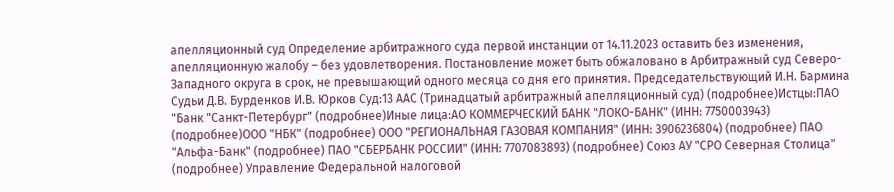апелляционный суд Определение арбитражного суда первой инстанции от 14.11.2023 оставить без изменения, апелляционную жалобу – без удовлетворения. Постановление может быть обжаловано в Арбитражный суд Северо-Западного округа в срок, не превышающий одного месяца со дня его принятия. Председательствующий И.Н. Бармина Судьи Д.В. Бурденков И.В. Юрков Суд:13 ААС (Тринадцатый арбитражный апелляционный суд) (подробнее)Истцы:ПАО "Банк "Санкт-Петербург" (подробнее)Иные лица:АО КОММЕРЧЕСКИЙ БАНК "ЛОКО-БАНК" (ИНН: 7750003943) (подробнее)ООО "НБК" (подробнее) ООО "РЕГИОНАЛЬНАЯ ГАЗОВАЯ КОМПАНИЯ" (ИНН: 3906236804) (подробнее) ПАО "Альфа-Банк" (подробнее) ПАО "СБЕРБАНК РОССИИ" (ИНН: 7707083893) (подробнее) Союз АУ "СРО Северная Столица" (подробнее) Управление Федеральной налоговой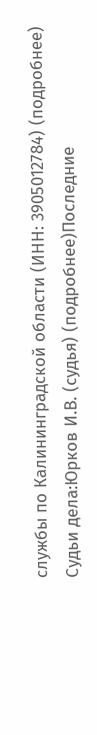службы по Калининградской области (ИНН: 3905012784) (подробнее) Судьи дела:Юрков И.В. (судья) (подробнее)Последние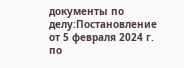документы по делу:Постановление от 5 февраля 2024 г. по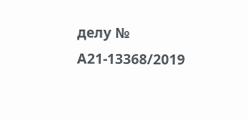делу № А21-13368/2019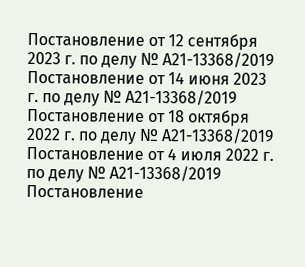Постановление от 12 сентября 2023 г. по делу № А21-13368/2019 Постановление от 14 июня 2023 г. по делу № А21-13368/2019 Постановление от 18 октября 2022 г. по делу № А21-13368/2019 Постановление от 4 июля 2022 г. по делу № А21-13368/2019 Постановление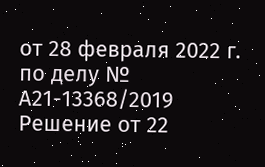от 28 февраля 2022 г. по делу № А21-13368/2019 Решение от 22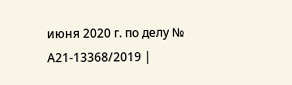июня 2020 г. по делу № А21-13368/2019 |